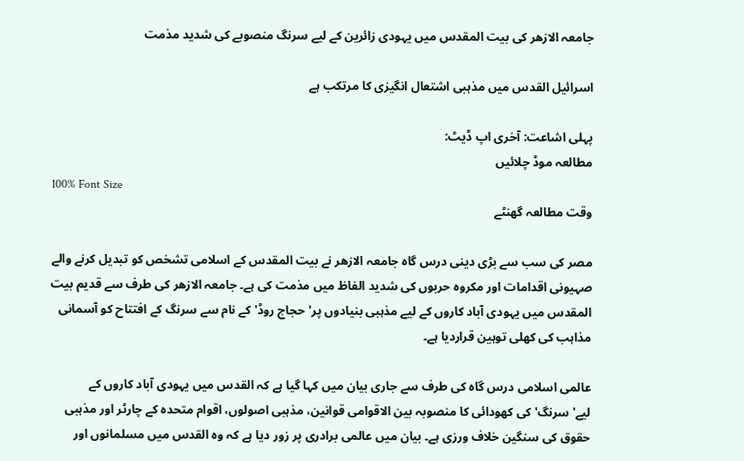جامعہ الازھر کی بیت المقدس میں یہودی زائرین کے لیے سرنگ منصوبے کی شدید مذمت

اسرائیل القدس میں مذہبی اشتعال انگیزی کا مرتکب ہے

پہلی اشاعت: آخری اپ ڈیٹ:
مطالعہ موڈ چلائیں
100% Font Size
وقت مطالعہ گھنٹے

مصر کی سب سے بڑی دینی درس گاہ جامعہ الازھر نے بیت المقدس کے اسلامی تشخص کو تبدیل کرنے والے صہیونی اقدامات اور مکروہ حربوں کی شدید الفاظ میں مذمت کی ہے۔ جامعہ الازھر کی طرف سے قدیم بیت المقدس میں یہودی آباد کاروں‌ کے لیے مذہبی بنیادوں پر'حجاج روڈ' کے نام سے سرنگ کے افتتاح کو آسمانی مذاہب کی کھلی توہین قراردیا ہے۔

عالمی اسلامی درس گاہ کی طرف سے جاری بیان میں کہا گیا ہے کہ القدس میں یہودی آباد کاروں کے لیے'سرنگ' کی کھودائی کا منصوبہ بین الاقوامی قوانین، مذہبی اصولوں، اقوام متحدہ کے چارٹر اور مذہبی حقوق کی سنگین خلاف ورزی ہے۔ بیان میں عالمی برادری پر زور دیا ہے کہ وہ القدس میں مسلمانوں اور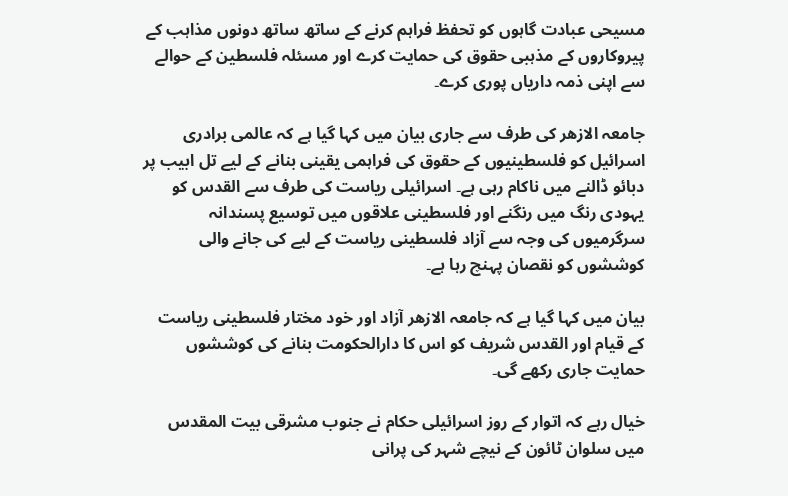مسیحی عبادت گاہوں کو تحفظ فراہم کرنے کے ساتھ ساتھ دونوں مذاہب کے پیروکاروں کے مذہبی حقوق کی حمایت کرے اور مسئلہ فلسطین کے حوالے سے اپنی ذمہ داریاں‌ پوری کرے۔

جامعہ الازھر کی طرف سے جاری بیان میں کہا گیا ہے کہ عالمی برادری اسرائیل کو فلسطینیوں کے حقوق کی فراہمی یقینی بنانے کے لیے تل ابیب پر دبائو ڈالنے میں ناکام رہی ہے۔ اسرائیلی ریاست کی طرف سے القدس کو یہودی رنگ میں رنگنے اور فلسطینی علاقوں میں توسیع پسندانہ سرگرمیوں کی وجہ سے آزاد فلسطینی ریاست کے لیے کی جانے والی کوششوں کو نقصان پہنچ رہا ہے۔

بیان میں کہا گیا ہے کہ جامعہ الازھر آزاد اور خود مختار فلسطینی ریاست کے قیام اور القدس شریف کو اس کا دارالحکومت بنانے کی کوششوں حمایت جاری رکھے گی۔

خیال رہے کہ اتوار کے روز اسرائیلی حکام نے جنوب مشرقی بیت المقدس میں سلوان ٹائون کے نیچے شہر کی پرانی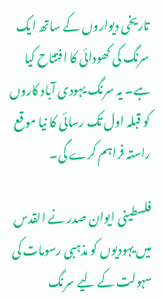تاریخی دیواروں کے ساتھ ایک سرنگ کی کھودائی کا افتتاح کیا ہے۔ یہ سرنگ یہودی آباد کاروں کو قبلہ اول تک رسائی کا نیا موقع راستہ فراہم کرے گی۔

فلسطینی ایوان صدر نے القدس میں یہودیوں کو مذہبی رسومات کی سہولت کے لیے سرنگ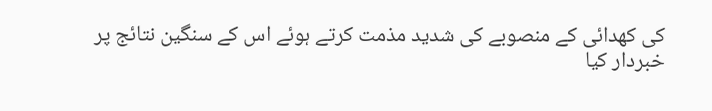کی کھدائی کے منصوبے کی شدید مذمت کرتے ہوئے اس کے سنگین نتائج پر خبردار کیا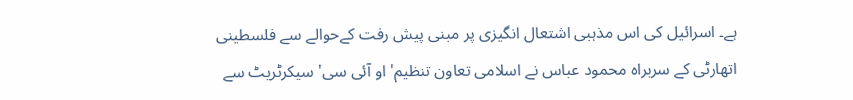ہے۔ اسرائیل کی اس مذہبی اشتعال انگیزی پر مبنی پیش رفت کےحوالے سے فلسطینی اتھارٹی کے سربراہ محمود عباس نے اسلامی تعاون تنظیم' او آئی سی' سیکرٹریٹ سے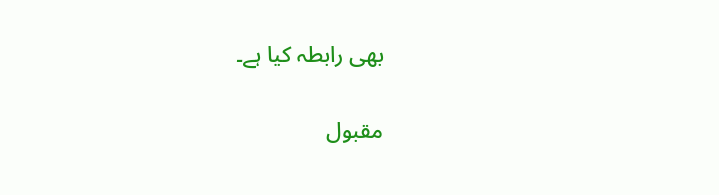بھی رابطہ کیا ہے۔

مقبول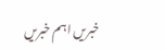خبریں اہم خبریں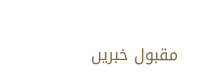مقبول خبریں